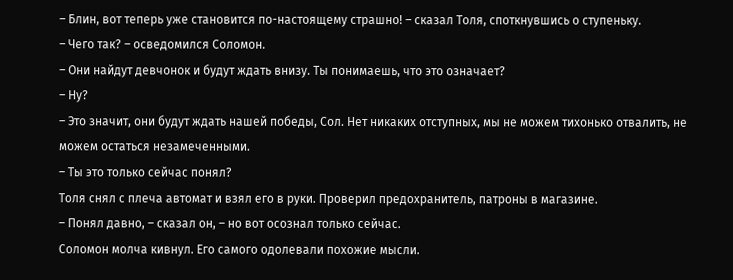– Блин, вот теперь уже становится по-настоящему страшно! – сказал Толя, споткнувшись о ступеньку.
– Чего так? – осведомился Соломон.
– Они найдут девчонок и будут ждать внизу. Ты понимаешь, что это означает?
– Ну?
– Это значит, они будут ждать нашей победы, Сол. Нет никаких отступных, мы не можем тихонько отвалить, не можем остаться незамеченными.
– Ты это только сейчас понял?
Толя снял с плеча автомат и взял его в руки. Проверил предохранитель, патроны в магазине.
– Понял давно, – сказал он, – но вот осознал только сейчас.
Соломон молча кивнул. Его самого одолевали похожие мысли.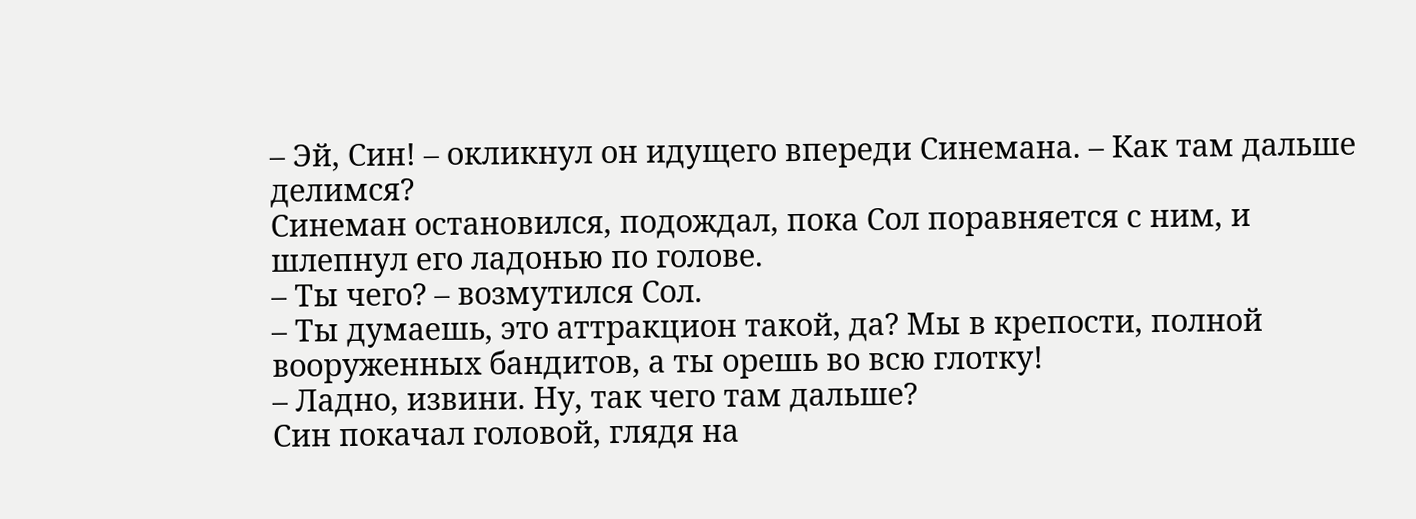– Эй, Син! – окликнул он идущего впереди Синемана. – Как там дальше делимся?
Синеман остановился, подождал, пока Сол поравняется с ним, и шлепнул его ладонью по голове.
– Ты чего? – возмутился Сол.
– Ты думаешь, это аттракцион такой, да? Мы в крепости, полной вооруженных бандитов, а ты орешь во всю глотку!
– Ладно, извини. Ну, так чего там дальше?
Син покачал головой, глядя на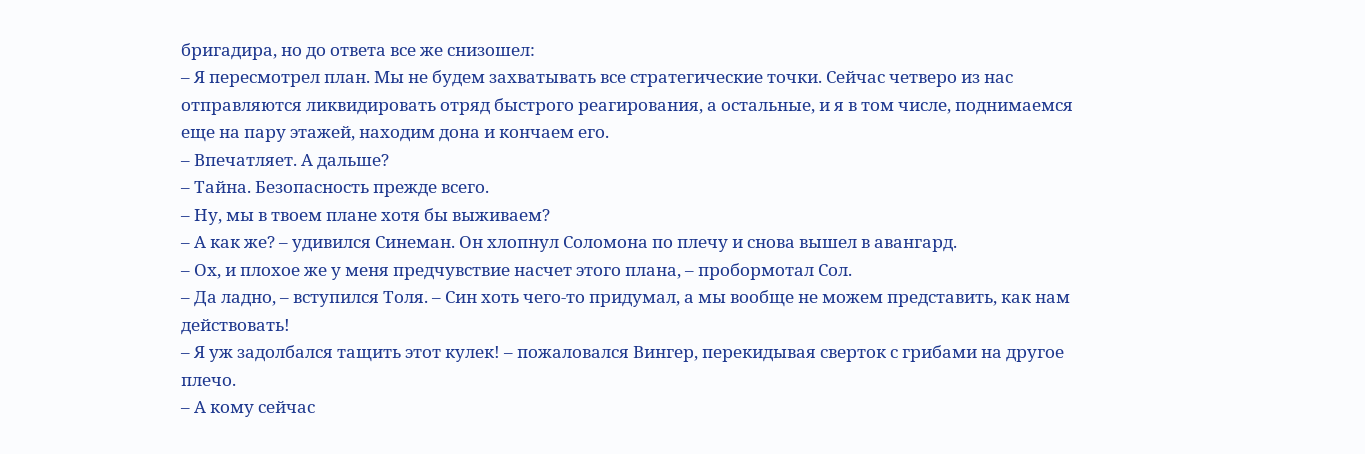бригадира, но до ответа все же снизошел:
– Я пересмотрел план. Мы не будем захватывать все стратегические точки. Сейчас четверо из нас отправляются ликвидировать отряд быстрого реагирования, а остальные, и я в том числе, поднимаемся еще на пару этажей, находим дона и кончаем его.
– Впечатляет. А дальше?
– Тайна. Безопасность прежде всего.
– Ну, мы в твоем плане хотя бы выживаем?
– А как же? – удивился Синеман. Он хлопнул Соломона по плечу и снова вышел в авангард.
– Ох, и плохое же у меня предчувствие насчет этого плана, – пробормотал Сол.
– Да ладно, – вступился Толя. – Син хоть чего-то придумал, а мы вообще не можем представить, как нам действовать!
– Я уж задолбался тащить этот кулек! – пожаловался Вингер, перекидывая сверток с грибами на другое плечо.
– А кому сейчас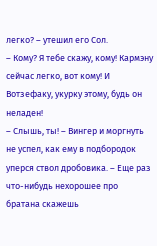легко? – утешил его Сол.
– Кому? Я тебе скажу, кому! Кармэну сейчас легко, вот кому! И Вотзефаку, укурку этому, будь он неладен!
– Слышь, ты! – Вингер и моргнуть не успел, как ему в подбородок уперся ствол дробовика. – Еще раз что-нибудь нехорошее про братана скажешь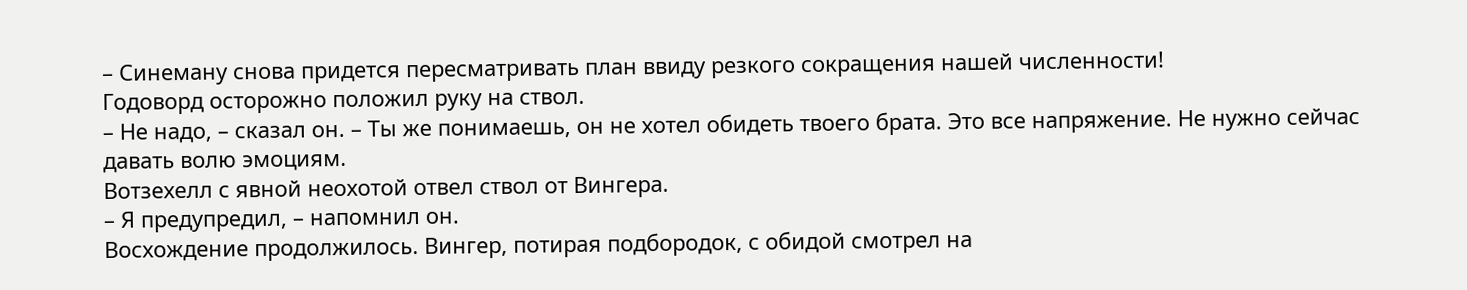– Синеману снова придется пересматривать план ввиду резкого сокращения нашей численности!
Годоворд осторожно положил руку на ствол.
– Не надо, – сказал он. – Ты же понимаешь, он не хотел обидеть твоего брата. Это все напряжение. Не нужно сейчас давать волю эмоциям.
Вотзехелл с явной неохотой отвел ствол от Вингера.
– Я предупредил, – напомнил он.
Восхождение продолжилось. Вингер, потирая подбородок, с обидой смотрел на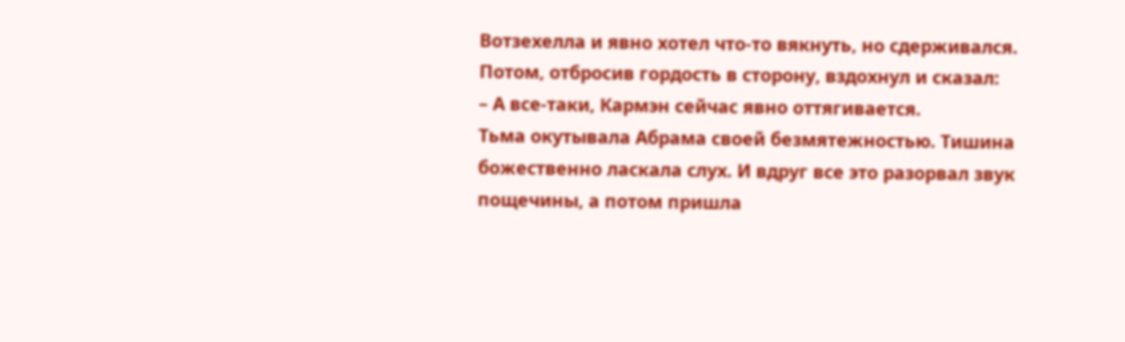Вотзехелла и явно хотел что-то вякнуть, но сдерживался. Потом, отбросив гордость в сторону, вздохнул и сказал:
– А все-таки, Кармэн сейчас явно оттягивается.
Тьма окутывала Абрама своей безмятежностью. Тишина божественно ласкала слух. И вдруг все это разорвал звук пощечины, а потом пришла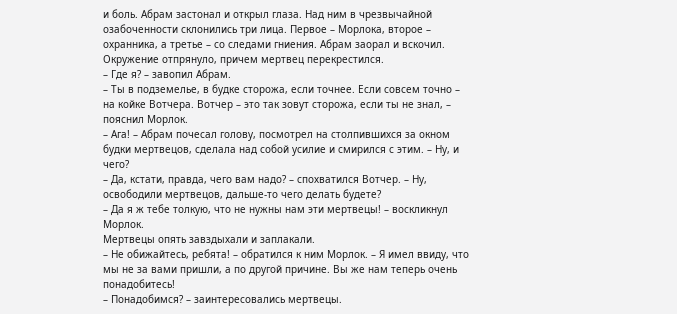и боль. Абрам застонал и открыл глаза. Над ним в чрезвычайной озабоченности склонились три лица. Первое – Морлока, второе – охранника, а третье – со следами гниения. Абрам заорал и вскочил. Окружение отпрянуло, причем мертвец перекрестился.
– Где я? – завопил Абрам.
– Ты в подземелье, в будке сторожа, если точнее. Если совсем точно – на койке Вотчера. Вотчер – это так зовут сторожа, если ты не знал, – пояснил Морлок.
– Ага! – Абрам почесал голову, посмотрел на столпившихся за окном будки мертвецов, сделала над собой усилие и смирился с этим. – Ну, и чего?
– Да, кстати, правда, чего вам надо? – спохватился Вотчер. – Ну, освободили мертвецов, дальше-то чего делать будете?
– Да я ж тебе толкую, что не нужны нам эти мертвецы! – воскликнул Морлок.
Мертвецы опять завздыхали и заплакали.
– Не обижайтесь, ребята! – обратился к ним Морлок. – Я имел ввиду, что мы не за вами пришли, а по другой причине. Вы же нам теперь очень понадобитесь!
– Понадобимся? – заинтересовались мертвецы.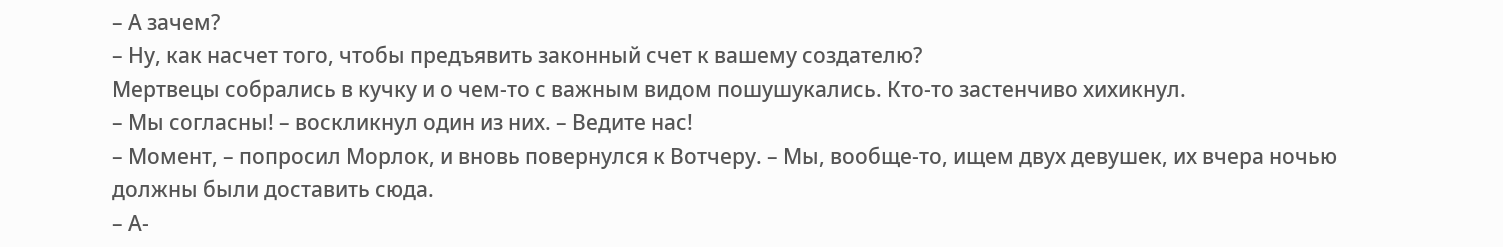– А зачем?
– Ну, как насчет того, чтобы предъявить законный счет к вашему создателю?
Мертвецы собрались в кучку и о чем-то с важным видом пошушукались. Кто-то застенчиво хихикнул.
– Мы согласны! – воскликнул один из них. – Ведите нас!
– Момент, – попросил Морлок, и вновь повернулся к Вотчеру. – Мы, вообще-то, ищем двух девушек, их вчера ночью должны были доставить сюда.
– А-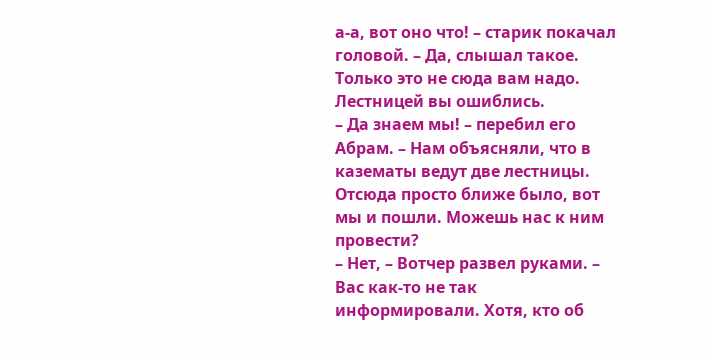а-а, вот оно что! – старик покачал головой. – Да, слышал такое. Только это не сюда вам надо. Лестницей вы ошиблись.
– Да знаем мы! – перебил его Абрам. – Нам объясняли, что в казематы ведут две лестницы. Отсюда просто ближе было, вот мы и пошли. Можешь нас к ним провести?
– Нет, – Вотчер развел руками. – Вас как-то не так информировали. Хотя, кто об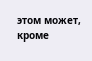этом может, кроме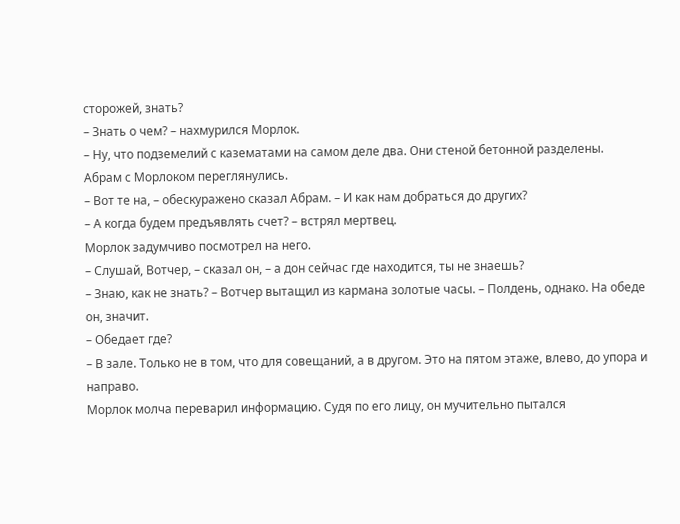сторожей, знать?
– Знать о чем? – нахмурился Морлок.
– Ну, что подземелий с казематами на самом деле два. Они стеной бетонной разделены.
Абрам с Морлоком переглянулись.
– Вот те на, – обескуражено сказал Абрам. – И как нам добраться до других?
– А когда будем предъявлять счет? – встрял мертвец.
Морлок задумчиво посмотрел на него.
– Слушай, Вотчер, – сказал он, – а дон сейчас где находится, ты не знаешь?
– Знаю, как не знать? – Вотчер вытащил из кармана золотые часы. – Полдень, однако. На обеде он, значит.
– Обедает где?
– В зале. Только не в том, что для совещаний, а в другом. Это на пятом этаже, влево, до упора и направо.
Морлок молча переварил информацию. Судя по его лицу, он мучительно пытался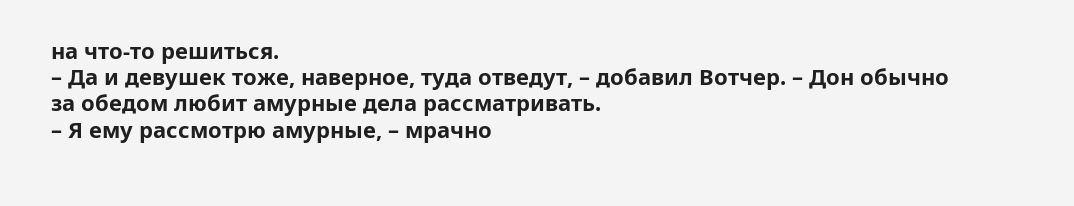на что-то решиться.
– Да и девушек тоже, наверное, туда отведут, – добавил Вотчер. – Дон обычно за обедом любит амурные дела рассматривать.
– Я ему рассмотрю амурные, – мрачно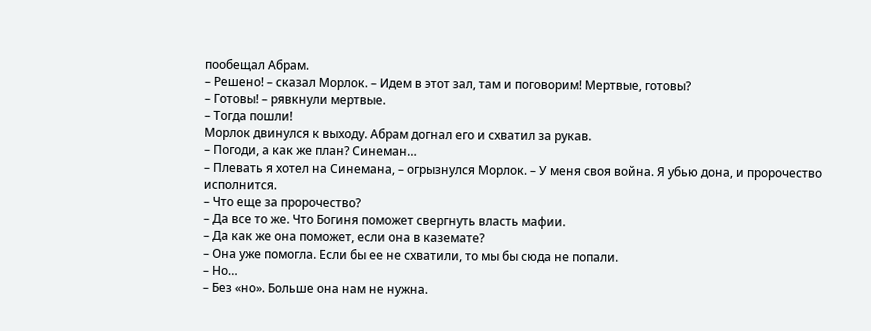пообещал Абрам.
– Решено! – сказал Морлок. – Идем в этот зал, там и поговорим! Мертвые, готовы?
– Готовы! – рявкнули мертвые.
– Тогда пошли!
Морлок двинулся к выходу. Абрам догнал его и схватил за рукав.
– Погоди, а как же план? Синеман…
– Плевать я хотел на Синемана, – огрызнулся Морлок. – У меня своя война. Я убью дона, и пророчество исполнится.
– Что еще за пророчество?
– Да все то же. Что Богиня поможет свергнуть власть мафии.
– Да как же она поможет, если она в каземате?
– Она уже помогла. Если бы ее не схватили, то мы бы сюда не попали.
– Но…
– Без «но». Больше она нам не нужна.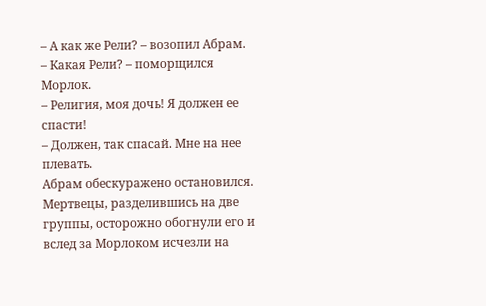– А как же Рели? – возопил Абрам.
– Какая Рели? – поморщился Морлок.
– Религия, моя дочь! Я должен ее спасти!
– Должен, так спасай. Мне на нее плевать.
Абрам обескуражено остановился. Мертвецы, разделившись на две группы, осторожно обогнули его и вслед за Морлоком исчезли на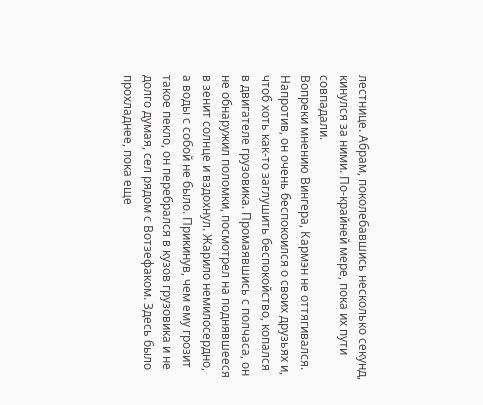лестнице. Абрам, поколебавшись несколько секунд, кинулся за ними. По-крайней мере, пока их пути совпадали.
Вопреки мнению Вингера, Кармэн не оттягивался. Напротив, он очень беспокоился о своих друзьях и, чтоб хоть как-то заглушить беспокойство, копался в двигателе грузовика. Промаявшись с полчаса, он не обнаружил поломки, посмотрел на поднявшееся в зенит солнце и вздохнул. Жарило немилосердно, а воды с собой не было. Прикинув, чем ему грозит такое пекло, он перебрался в кузов грузовика и не долго думая, сел рядом с Вотзефаком. Здесь было прохладнее, пока еще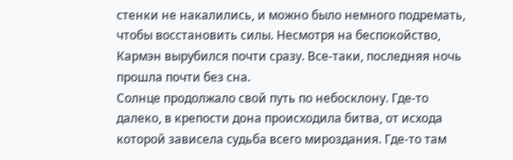стенки не накалились, и можно было немного подремать, чтобы восстановить силы. Несмотря на беспокойство, Кармэн вырубился почти сразу. Все-таки, последняя ночь прошла почти без сна.
Солнце продолжало свой путь по небосклону. Где-то далеко, в крепости дона происходила битва, от исхода которой зависела судьба всего мироздания. Где-то там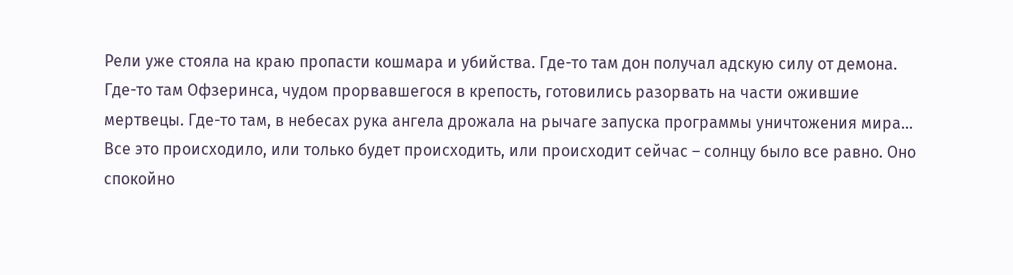Рели уже стояла на краю пропасти кошмара и убийства. Где-то там дон получал адскую силу от демона. Где-то там Офзеринса, чудом прорвавшегося в крепость, готовились разорвать на части ожившие мертвецы. Где-то там, в небесах рука ангела дрожала на рычаге запуска программы уничтожения мира… Все это происходило, или только будет происходить, или происходит сейчас – солнцу было все равно. Оно спокойно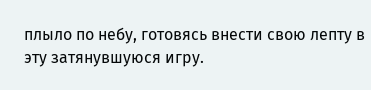плыло по небу, готовясь внести свою лепту в эту затянувшуюся игру.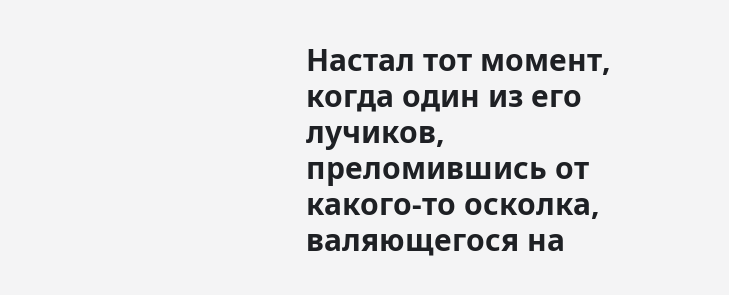Настал тот момент, когда один из его лучиков, преломившись от какого-то осколка, валяющегося на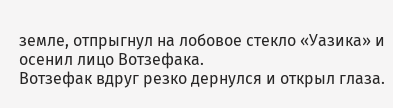земле, отпрыгнул на лобовое стекло «Уазика» и осенил лицо Вотзефака.
Вотзефак вдруг резко дернулся и открыл глаза.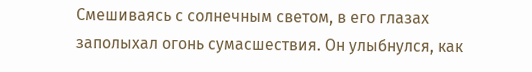Смешиваясь с солнечным светом, в его глазах заполыхал огонь сумасшествия. Он улыбнулся, как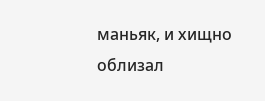маньяк, и хищно облизал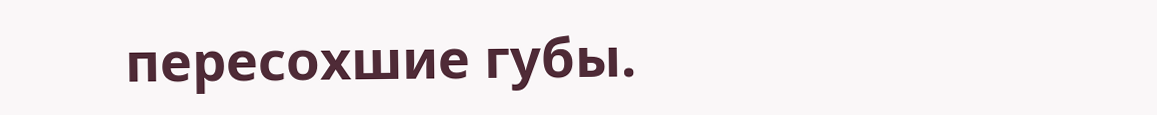пересохшие губы.